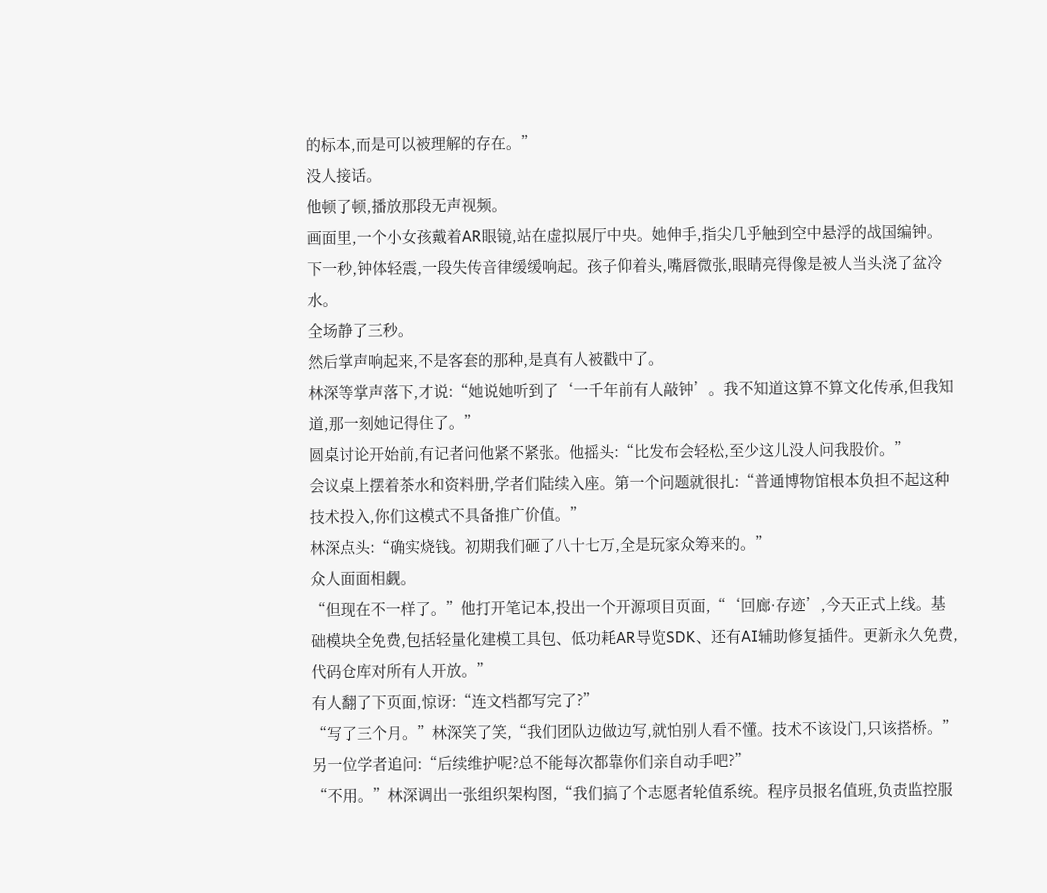的标本,而是可以被理解的存在。”
没人接话。
他顿了顿,播放那段无声视频。
画面里,一个小女孩戴着AR眼镜,站在虚拟展厅中央。她伸手,指尖几乎触到空中悬浮的战国编钟。下一秒,钟体轻震,一段失传音律缓缓响起。孩子仰着头,嘴唇微张,眼睛亮得像是被人当头浇了盆冷水。
全场静了三秒。
然后掌声响起来,不是客套的那种,是真有人被戳中了。
林深等掌声落下,才说:“她说她听到了‘一千年前有人敲钟’。我不知道这算不算文化传承,但我知道,那一刻她记得住了。”
圆桌讨论开始前,有记者问他紧不紧张。他摇头:“比发布会轻松,至少这儿没人问我股价。”
会议桌上摆着茶水和资料册,学者们陆续入座。第一个问题就很扎:“普通博物馆根本负担不起这种技术投入,你们这模式不具备推广价值。”
林深点头:“确实烧钱。初期我们砸了八十七万,全是玩家众筹来的。”
众人面面相觑。
“但现在不一样了。”他打开笔记本,投出一个开源项目页面,“‘回廊·存迹’,今天正式上线。基础模块全免费,包括轻量化建模工具包、低功耗AR导览SDK、还有AI辅助修复插件。更新永久免费,代码仓库对所有人开放。”
有人翻了下页面,惊讶:“连文档都写完了?”
“写了三个月。”林深笑了笑,“我们团队边做边写,就怕别人看不懂。技术不该设门,只该搭桥。”
另一位学者追问:“后续维护呢?总不能每次都靠你们亲自动手吧?”
“不用。”林深调出一张组织架构图,“我们搞了个志愿者轮值系统。程序员报名值班,负责监控服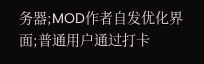务器;MOD作者自发优化界面;普通用户通过打卡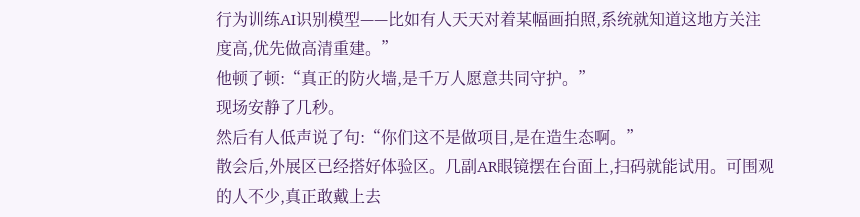行为训练AI识别模型——比如有人天天对着某幅画拍照,系统就知道这地方关注度高,优先做高清重建。”
他顿了顿:“真正的防火墙,是千万人愿意共同守护。”
现场安静了几秒。
然后有人低声说了句:“你们这不是做项目,是在造生态啊。”
散会后,外展区已经搭好体验区。几副AR眼镜摆在台面上,扫码就能试用。可围观的人不少,真正敢戴上去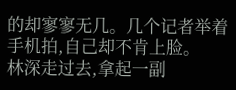的却寥寥无几。几个记者举着手机拍,自己却不肯上脸。
林深走过去,拿起一副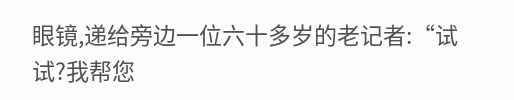眼镜,递给旁边一位六十多岁的老记者:“试试?我帮您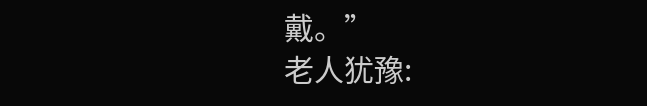戴。”
老人犹豫: